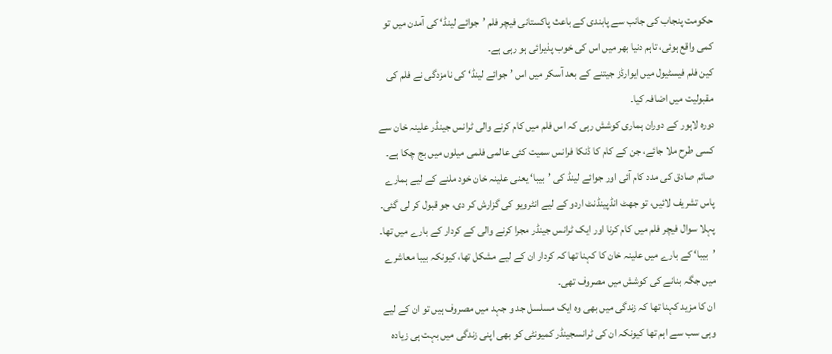حکومت پنجاب کی جانب سے پابندی کے باعث پاکستانی فیچر فلم ’جوائے لینڈ‘ کی آمدن میں تو کمی واقع ہوئی، تاہم دنیا بھر میں اس کی خوب پذیرائی ہو رہی ہے۔
کین فلم فیسٹیول میں ایوارڈز جیتنے کے بعد آسکر میں اس ’جوائے لینڈ‘ کی نامزدگی نے فلم کی مقبولیت میں اضافہ کیا۔
دورہ لاہور کے دوران ہماری کوشش رہی کہ اس فلم میں کام کرنے والی ٹرانس جینڈر علینہ خان سے کسی طرح ملا جائے، جن کے کام کا ڈنکا فرانس سمیت کئی عالمی فلمی میلوں میں بج چکا ہے۔
صائم صادق کی مدد کام آئی اور جوائے لینڈ کی ’بیبا‘ یعنی علینہ خان خود ملنے کے لیے ہمارے پاس تشریف لائیں، تو جھٹ انڈپینڈنٹ اردو کے لیے انٹرویو کی گزارش کر دی، جو قبول کر لی گئی۔
پہلا سوال فیچر فلم میں کام کرنا اور ایک ٹرانس جینڈر مجرا کرنے والی کے کردار کے بارے میں تھا۔
’بیبا‘ کے بارے میں علینہ خان کا کہنا تھا کہ کردار ان کے لیے مشکل تھا، کیونکہ بیبا معاشرے میں جگہ بنانے کی کوشش میں مصروف تھی۔
ان کا مزید کہنا تھا کہ زندگی میں بھی وہ ایک مسلسل جد و جہد میں مصروف ہیں تو ان کے لیے وہی سب سے اہم تھا کیونکہ ان کی ٹرانسجینڈر کمیونٹی کو بھی اپنی زندگی میں بہت ہی زیادہ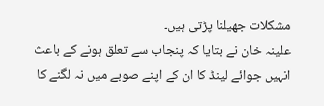مشکلات جھیلنا پڑتی ہیں۔
علینہ خان نے بتایا کہ پنجاب سے تعلق ہونے کے باعث انہیں جوائے لینڈ کا ان کے اپنے صوبے میں نہ لگنے کا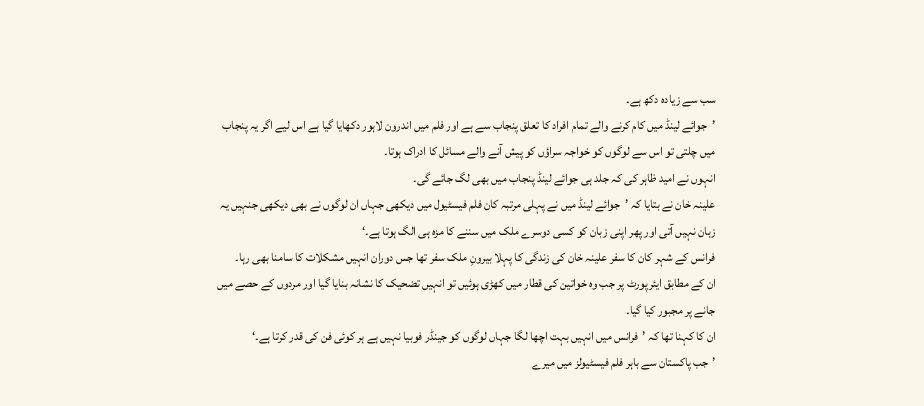سب سے زیادہ دکھ ہے۔
’جوائے لینڈ میں کام کرنے والے تمام افراد کا تعلق پنجاب سے ہے اور فلم میں اندرون لاہور دکھایا گیا ہے اس لیے اگر یہ پنجاب میں چلتی تو اس سے لوگوں کو خواجہ سراؤں کو پیش آنے والے مسائل کا ادراک ہوتا۔
انہوں نے امید ظاہر کی کہ جلد ہی جوائے لینڈ پنجاب میں بھی لگ جائے گی۔
علینہ خان نے بتایا کہ ’جوائے لینڈ میں نے پہلی مرتبہ کان فلم فیسٹیول میں دیکھی جہاں ان لوگوں نے بھی دیکھی جنہیں یہ زبان نہیں آتی اور پھر اپنی زبان کو کسی دوسرے ملک میں سننے کا مزہ ہی الگ ہوتا ہے۔‘
فرانس کے شہر کان کا سفر علینہ خان کی زندگی کا پہلا بیرونِ ملک سفر تھا جس دوران انہیں مشکلات کا سامنا بھی رہا۔
ان کے مطابق ایئرپورٹ پر جب وہ خواتین کی قطار میں کھڑی ہوئیں تو انہیں تضحیک کا نشانہ بنایا گیا اور مردوں کے حصے میں جانے پر مجبور کیا گیا۔
ان کا کہنا تھا کہ ’فرانس میں انہیں بہت اچھا لگا جہاں لوگوں کو جینڈر فوبیا نہیں ہے ہر کوئی فن کی قدر کرتا ہے۔‘
’جب پاکستان سے باہر فلم فیسٹیولز میں میرے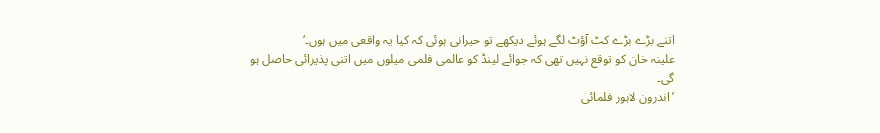اتنے بڑے بڑے کٹ آؤٹ لگے ہوئے دیکھے تو حیرانی ہوئی کہ کیا یہ واقعی میں ہوں۔‘
علینہ خان کو توقع نہیں تھی کہ جوائے لینڈ کو عالمی فلمی میلوں میں اتنی پذیرائی حاصل ہو گی۔
’اندرون لاہور فلمائی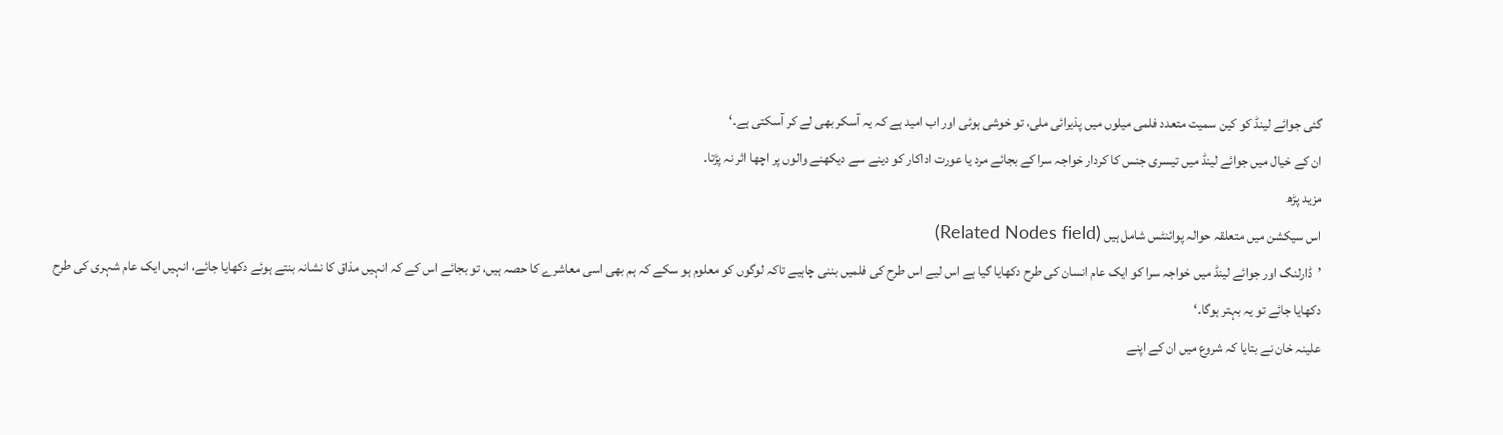گئی جوائے لینڈ کو کین سمیت متعدد فلمی میلوں میں پذیرائی ملی، تو خوشی ہوئی اور اب امید ہے کہ یہ آسکر بھی لے کر آسکتی ہے۔‘
ان کے خیال میں جوائے لینڈ میں تیسری جنس کا کردار خواجہ سرا کے بجائے مرد یا عورت اداکار کو دینے سے دیکھنے والوں پر اچھا اثر نہ پڑتا۔
مزید پڑھ
اس سیکشن میں متعلقہ حوالہ پوائنٹس شامل ہیں (Related Nodes field)
’ڈارلنگ اور جوائے لینڈ میں خواجہ سرا کو ایک عام انسان کی طرح دکھایا گیا ہے اس لیے اس طرح کی فلمیں بننی چاہیے تاکہ لوگوں کو معلوم ہو سکے کہ ہم بھی اسی معاشرے کا حصہ ہیں، تو بجائے اس کے کہ انہیں مذاق کا نشانہ بنتے ہوئے دکھایا جائے، انہیں ایک عام شہری کی طرح دکھایا جائے تو یہ بہتر ہوگا۔‘
علینہ خان نے بتایا کہ شروع میں ان کے اپنے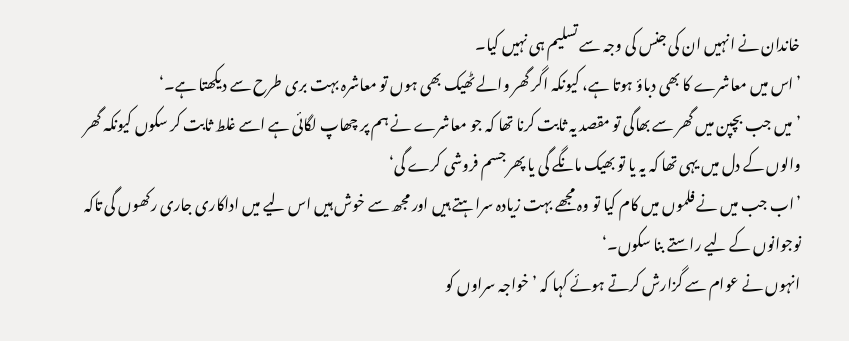خاندان نے انہیں ان کی جنس کی وجہ سے تسلیم ہی نہیں کیا۔
’اس میں معاشرے کا بھی دباؤ ہوتا ہے، کیونکہ اگر گھر والے ٹھیک بھی ہوں تو معاشرہ بہت بری طرح سے دیکھتا ہے۔‘
’میں جب بچپن میں گھر سے بھاگی تو مقصد یہ ثابت کرنا تھا کہ جو معاشرے نے ہم پر چھاپ لگائی ہے اسے غلط ثابت کر سکوں کیونکہ گھر والوں کے دل میں یہی تھا کہ یہ یا تو بھیک مانگے گی یا پھر جسم فروشی کرے گی‘
’اب جب میں نے فلموں میں کام کیا تو وہ مجھے بہت زیادہ سراہتے ہیں اور مجھ سے خوش ہیں اس لیے میں اداکاری جاری رکھوں گی تاکہ نوجوانوں کے لیے راستے بنا سکوں۔‘
انہوں نے عوام سے گزارش کرتے ہوئے کہا کہ ’خواجہ سراوں کو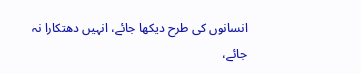انسانوں کی طرح دیکھا جائے، انہیں دھتکارا نہ جائے،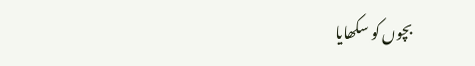بچوں کو سکھایا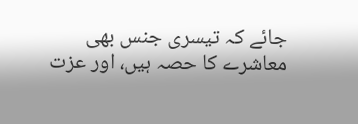جائے کہ تیسری جنس بھی معاشرے کا حصہ ہیں، اور عزت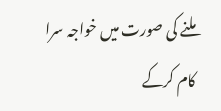ملنے کی صورت میں خواجہ سرا کام کرکے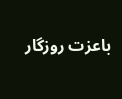باعزت روزگار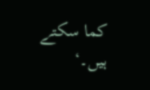کما سکتے ہیں۔‘